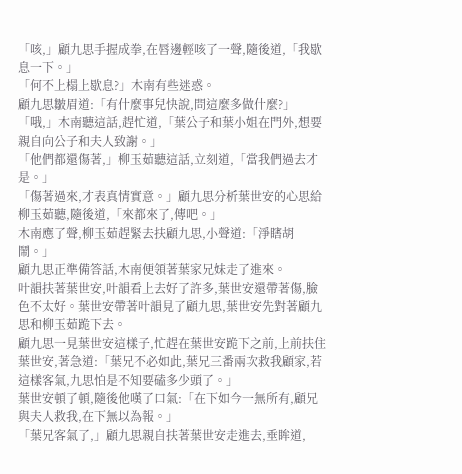「咳,」顧九思手握成拳,在唇邊輕咳了一聲,隨後道,「我歇息一下。」
「何不上榻上歇息?」木南有些迷惑。
顧九思皺眉道:「有什麼事兒快說,問這麼多做什麼?」
「哦,」木南聽這話,趕忙道,「葉公子和葉小姐在門外,想要親自向公子和夫人致謝。」
「他們都還傷著,」柳玉茹聽這話,立刻道,「當我們過去才是。」
「傷著過來,才表真情實意。」顧九思分析葉世安的心思給柳玉茹聽,隨後道,「來都來了,傳吧。」
木南應了聲,柳玉茹趕緊去扶顧九思,小聲道:「淨瞎胡鬧。」
顧九思正準備答話,木南便領著葉家兄妹走了進來。
叶韻扶著葉世安,叶韻看上去好了許多,葉世安還帶著傷,臉色不太好。葉世安帶著叶韻見了顧九思,葉世安先對著顧九思和柳玉茹跪下去。
顧九思一見葉世安這樣子,忙趕在葉世安跪下之前,上前扶住葉世安,著急道:「葉兄不必如此,葉兄三番兩次救我顧家,若這樣客氣,九思怕是不知要磕多少頭了。」
葉世安頓了頓,隨後他嘆了口氣:「在下如今一無所有,顧兄與夫人救我,在下無以為報。」
「葉兄客氣了,」顧九思親自扶著葉世安走進去,垂眸道,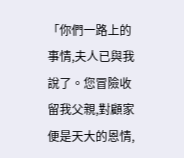「你們一路上的事情,夫人已與我說了。您冒險收留我父親,對顧家便是天大的恩情,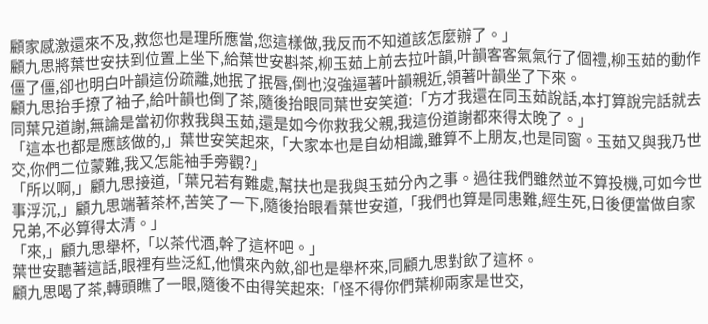顧家感激還來不及,救您也是理所應當,您這樣做,我反而不知道該怎麼辦了。」
顧九思將葉世安扶到位置上坐下,給葉世安斟茶,柳玉茹上前去拉叶韻,叶韻客客氣氣行了個禮,柳玉茹的動作僵了僵,卻也明白叶韻這份疏離,她抿了抿唇,倒也沒強逼著叶韻親近,領著叶韻坐了下來。
顧九思抬手撩了袖子,給叶韻也倒了茶,隨後抬眼同葉世安笑道:「方才我還在同玉茹說話,本打算說完話就去同葉兄道謝,無論是當初你救我與玉茹,還是如今你救我父親,我這份道謝都來得太晚了。」
「這本也都是應該做的,」葉世安笑起來,「大家本也是自幼相識,雖算不上朋友,也是同窗。玉茹又與我乃世交,你們二位蒙難,我又怎能袖手旁觀?」
「所以啊,」顧九思接道,「葉兄若有難處,幫扶也是我與玉茹分內之事。過往我們雖然並不算投機,可如今世事浮沉,」顧九思端著茶杯,苦笑了一下,隨後抬眼看葉世安道,「我們也算是同患難,經生死,日後便當做自家兄弟,不必算得太清。」
「來,」顧九思舉杯,「以茶代酒,幹了這杯吧。」
葉世安聽著這話,眼裡有些泛紅,他慣來內斂,卻也是舉杯來,同顧九思對飲了這杯。
顧九思喝了茶,轉頭瞧了一眼,隨後不由得笑起來:「怪不得你們葉柳兩家是世交,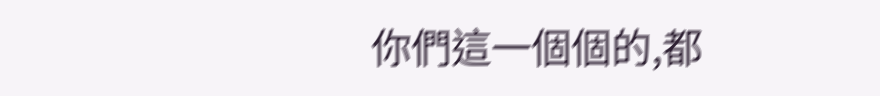你們這一個個的,都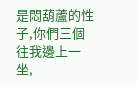是悶葫蘆的性子,你們三個往我邊上一坐,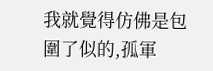我就覺得仿佛是包圍了似的,孤軍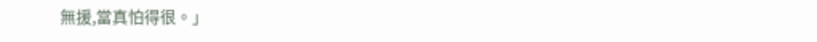無援,當真怕得很。」